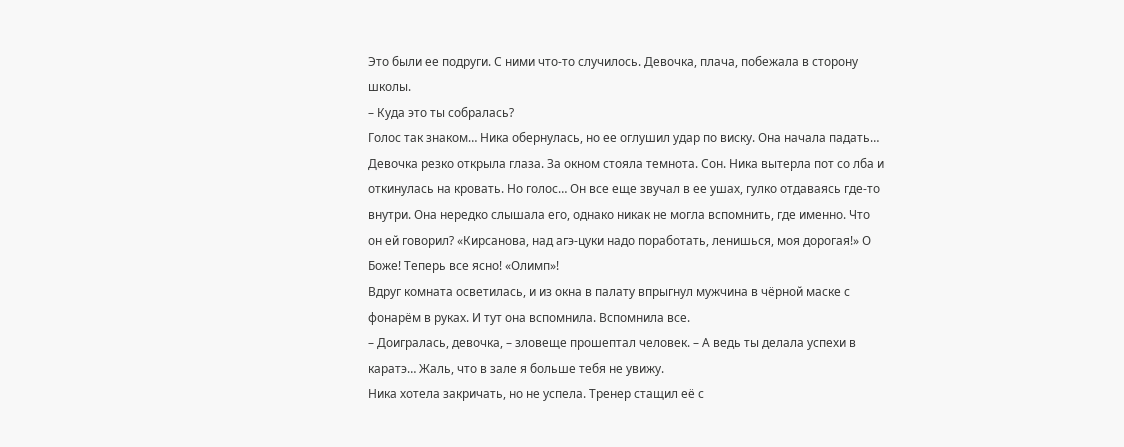Это были ее подруги. С ними что-то случилось. Девочка, плача, побежала в сторону школы.
– Куда это ты собралась?
Голос так знаком… Ника обернулась, но ее оглушил удар по виску. Она начала падать…
Девочка резко открыла глаза. За окном стояла темнота. Сон. Ника вытерла пот со лба и откинулась на кровать. Но голос… Он все еще звучал в ее ушах, гулко отдаваясь где-то внутри. Она нередко слышала его, однако никак не могла вспомнить, где именно. Что он ей говорил? «Кирсанова, над агэ-цуки надо поработать, ленишься, моя дорогая!» О Боже! Теперь все ясно! «Олимп»!
Вдруг комната осветилась, и из окна в палату впрыгнул мужчина в чёрной маске с фонарём в руках. И тут она вспомнила. Вспомнила все.
– Доигралась, девочка, – зловеще прошептал человек. – А ведь ты делала успехи в каратэ… Жаль, что в зале я больше тебя не увижу.
Ника хотела закричать, но не успела. Тренер стащил её с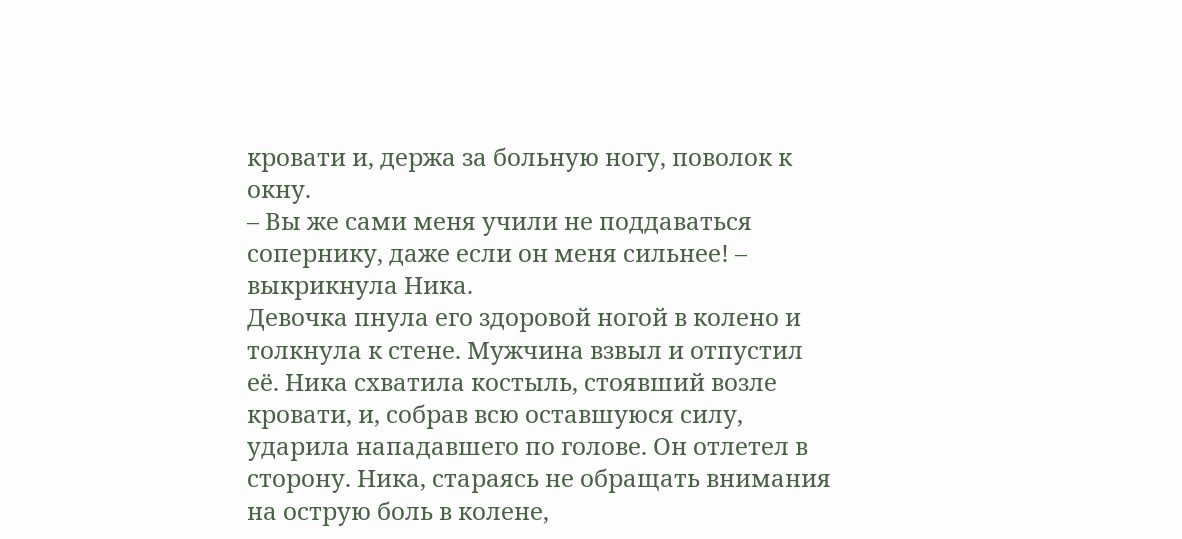кровати и, держа за больную ногу, поволок к окну.
– Вы же сами меня учили не поддаваться сопернику, даже если он меня сильнее! – выкрикнула Ника.
Девочка пнула его здоровой ногой в колено и толкнула к стене. Мужчина взвыл и отпустил её. Ника схватила костыль, стоявший возле кровати, и, собрав всю оставшуюся силу, ударила нападавшего по голове. Он отлетел в сторону. Ника, стараясь не обращать внимания на острую боль в колене,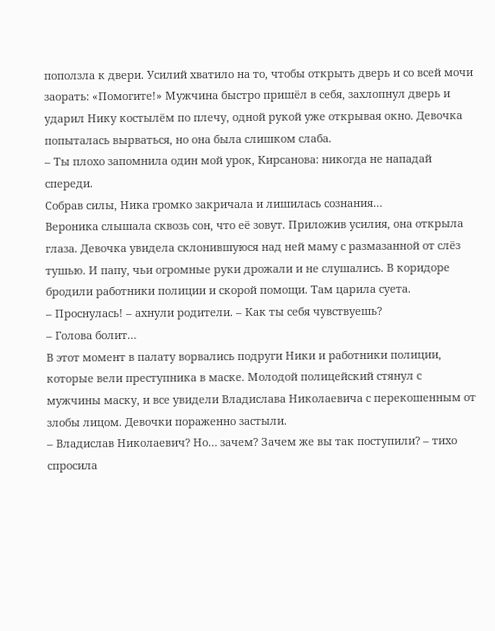поползла к двери. Усилий хватило на то, чтобы открыть дверь и со всей мочи заорать: «Помогите!» Мужчина быстро пришёл в себя, захлопнул дверь и ударил Нику костылём по плечу, одной рукой уже открывая окно. Девочка попыталась вырваться, но она была слишком слаба.
– Ты плохо запомнила один мой урок, Кирсанова: никогда не нападай спереди.
Собрав силы, Ника громко закричала и лишилась сознания…
Вероника слышала сквозь сон, что её зовут. Приложив усилия, она открыла глаза. Девочка увидела склонившуюся над ней маму с размазанной от слёз тушью. И папу, чьи огромные руки дрожали и не слушались. В коридоре бродили работники полиции и скорой помощи. Там царила суета.
– Проснулась! – ахнули родители. – Как ты себя чувствуешь?
– Голова болит…
В этот момент в палату ворвались подруги Ники и работники полиции, которые вели преступника в маске. Молодой полицейский стянул с мужчины маску, и все увидели Владислава Николаевича с перекошенным от злобы лицом. Девочки пораженно застыли.
– Владислав Николаевич? Но… зачем? Зачем же вы так поступили? – тихо спросила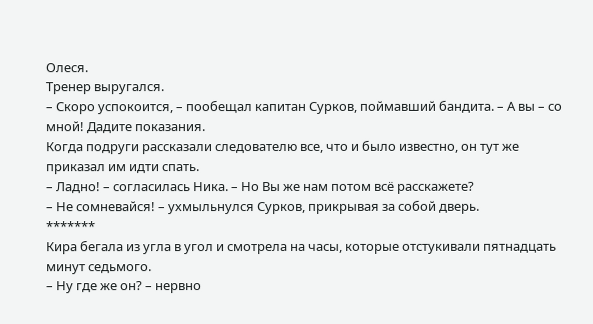Олеся.
Тренер выругался.
– Скоро успокоится, – пообещал капитан Сурков, поймавший бандита. – А вы – со мной! Дадите показания.
Когда подруги рассказали следователю все, что и было известно, он тут же приказал им идти спать.
– Ладно! – согласилась Ника. – Но Вы же нам потом всё расскажете?
– Не сомневайся! – ухмыльнулся Сурков, прикрывая за собой дверь.
*******
Кира бегала из угла в угол и смотрела на часы, которые отстукивали пятнадцать минут седьмого.
– Ну где же он? – нервно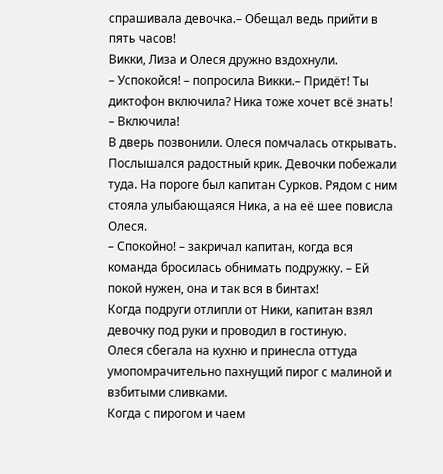спрашивала девочка.– Обещал ведь прийти в пять часов!
Викки, Лиза и Олеся дружно вздохнули.
– Успокойся! – попросила Викки.– Придёт! Ты диктофон включила? Ника тоже хочет всё знать!
– Включила!
В дверь позвонили. Олеся помчалась открывать. Послышался радостный крик. Девочки побежали туда. На пороге был капитан Сурков. Рядом с ним стояла улыбающаяся Ника, а на её шее повисла Олеся.
– Спокойно! – закричал капитан, когда вся команда бросилась обнимать подружку. – Ей покой нужен, она и так вся в бинтах!
Когда подруги отлипли от Ники, капитан взял девочку под руки и проводил в гостиную.
Олеся сбегала на кухню и принесла оттуда умопомрачительно пахнущий пирог с малиной и взбитыми сливками.
Когда с пирогом и чаем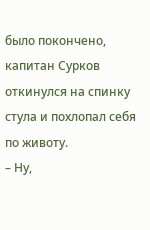было покончено, капитан Сурков откинулся на спинку стула и похлопал себя по животу.
– Ну,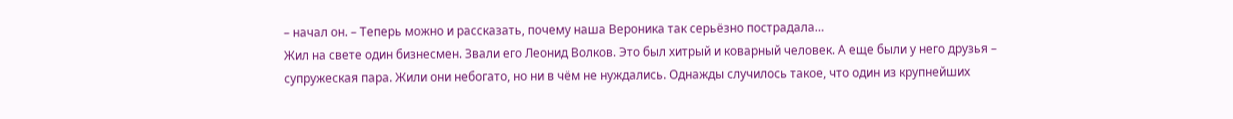– начал он. – Теперь можно и рассказать, почему наша Вероника так серьёзно пострадала…
Жил на свете один бизнесмен. Звали его Леонид Волков. Это был хитрый и коварный человек. А еще были у него друзья – супружеская пара. Жили они небогато, но ни в чём не нуждались. Однажды случилось такое, что один из крупнейших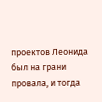проектов Леонида был на грани провала, и тогда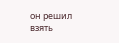он решил взять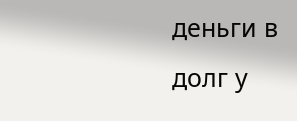деньги в долг у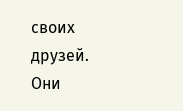своих друзей. Они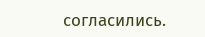согласились.